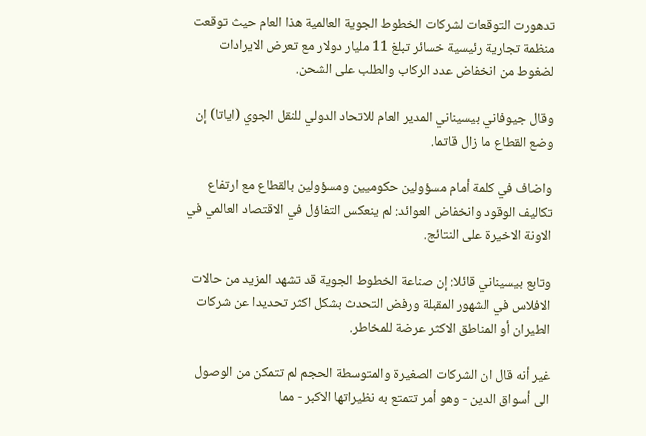تدهورت التوقعات لشركات الخطوط الجوية العالمية هذا العام حيث توقعت منظمة تجارية رئيسية خسائر تبلغ 11 مليار دولار مع تعرض الايرادات لضغوط من انخفاض عدد الركاب والطلب على الشحن.

وقال جيوفاني بيسيناني المدير العام للاتحاد الدولي للنقل الجوي (اياتا) إن وضع القطاع ما زال قاتما.

واضاف في كلمة أمام مسؤولين حكوميين ومسؤولين بالقطاع مع ارتفاع تكاليف الوقود وانخفاض العوائد: لم ينعكس التفاؤل في الاقتصاد العالمي في الاونة الاخيرة على النتائج.

وتابع بيسيناني قائلا: إن صناعة الخطوط الجوية قد تشهد المزيد من حالات الافلاس في الشهور المقبلة ورفض التحدث بشكل اكثر تحديدا عن شركات الطيران أو المناطق الاكثر عرضة للمخاطر.

غير أنه قال ان الشركات الصغيرة والمتوسطة الحجم لم تتمكن من الوصول الى أسواق الدين - وهو أمر تتمتع به نظيراتها الاكبر - مما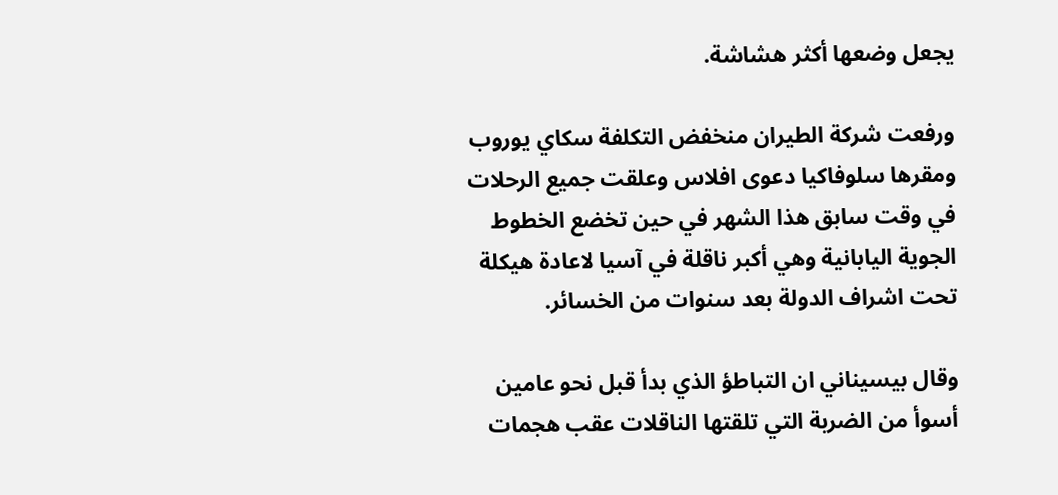يجعل وضعها أكثر هشاشة.

ورفعت شركة الطيران منخفض التكلفة سكاي يوروب ومقرها سلوفاكيا دعوى افلاس وعلقت جميع الرحلات في وقت سابق هذا الشهر في حين تخضع الخطوط الجوية اليابانية وهي أكبر ناقلة في آسيا لاعادة هيكلة تحت اشراف الدولة بعد سنوات من الخسائر.

وقال بيسيناني ان التباطؤ الذي بدأ قبل نحو عامين أسوأ من الضربة التي تلقتها الناقلات عقب هجمات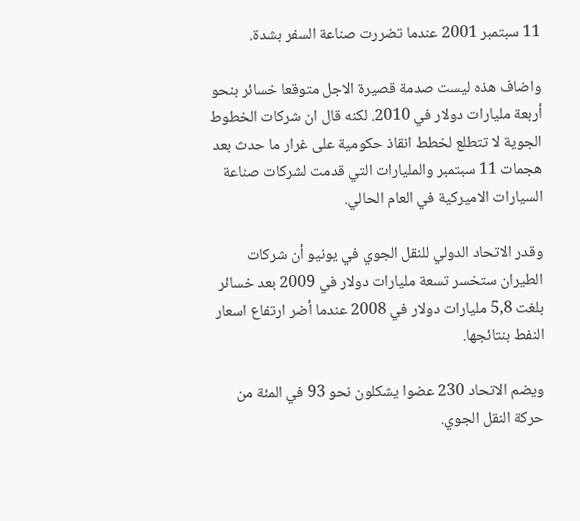11 سبتمبر 2001 عندما تضررت صناعة السفر بشدة.

واضاف هذه ليست صدمة قصيرة الاجل متوقعا خسائر بنحو أربعة مليارات دولار في 2010. لكنه قال ان شركات الخطوط الجوية لا تتطلع لخطط انقاذ حكومية على غرار ما حدث بعد هجمات 11 سبتمبر والمليارات التي قدمت لشركات صناعة السيارات الاميركية في العام الحالي.

وقدر الاتحاد الدولي للنقل الجوي في يونيو أن شركات الطيران ستخسر تسعة مليارات دولار في 2009 بعد خسائر بلغت 5,8 مليارات دولار في 2008 عندما أضر ارتفاع اسعار النفط بنتائجها.

ويضم الاتحاد 230 عضوا يشكلون نحو 93 في المئة من حركة النقل الجوي.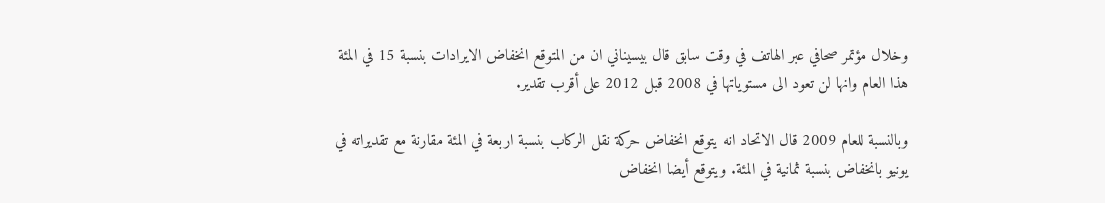وخلال مؤتمر صحافي عبر الهاتف في وقت سابق قال بيسيناني ان من المتوقع انخفاض الايرادات بنسبة 15 في المئة هذا العام وانها لن تعود الى مستوياتها في 2008 قبل 2012 على أقرب تقدير.

وبالنسبة للعام 2009 قال الاتحاد انه يتوقع انخفاض حركة نقل الركاب بنسبة اربعة في المئة مقارنة مع تقديراته في يونيو بانخفاض بنسبة ثمانية في المئة. ويتوقع أيضا انخفاض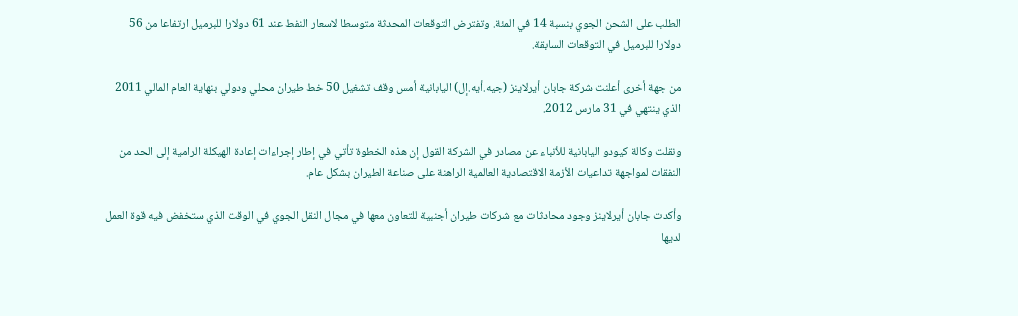الطلب على الشحن الجوي بنسبة 14 في المئة. وتفترض التوقعات المحدثة متوسطا لاسعار النفط عند 61 دولارا للبرميل ارتفاعا من 56 دولارا للبرميل في التوقعات السابقة.

من جهة أخرى أعلنت شركة جابان أيرلاينز (جيه.أيه.إل) اليابانية أمس وقف تشغيل 50 خط طيران محلي ودولي بنهاية العام المالي 2011 الذي ينتهي في 31 مارس 2012.

ونقلت وكالة كيودو اليابانية للأنباء عن مصادر في الشركة القول إن هذه الخطوة تأتي في إطار إجراءات إعادة الهيكلة الرامية إلى الحد من النفقات لمواجهة تداعيات الأزمة الاقتصادية العالمية الراهنة على صناعة الطيران بشكل عام.

وأكدت جابان أيرلاينز وجود محادثات مع شركات طيران أجنبية للتعاون معها في مجال النقل الجوي في الوقت الذي ستخفض فيه قوة العمل لديها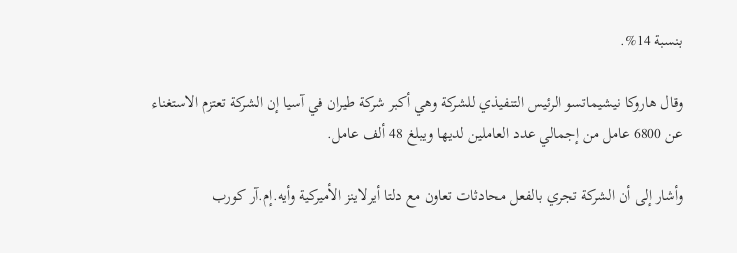بنسبة 14%.

وقال هاروكا نيشيماتسو الرئيس التنفيذي للشركة وهي أكبر شركة طيران في آسيا إن الشركة تعتزم الاستغناء عن 6800 عامل من إجمالي عدد العاملين لديها ويبلغ 48 ألف عامل.

وأشار إلى أن الشركة تجري بالفعل محادثات تعاون مع دلتا أيرلاينز الأميركية وأيه.إم.آر كورب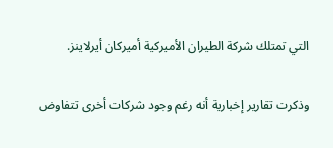التي تمتلك شركة الطيران الأميركية أميركان أيرلاينز.

وذكرت تقارير إخبارية أنه رغم وجود شركات أخرى تتفاوض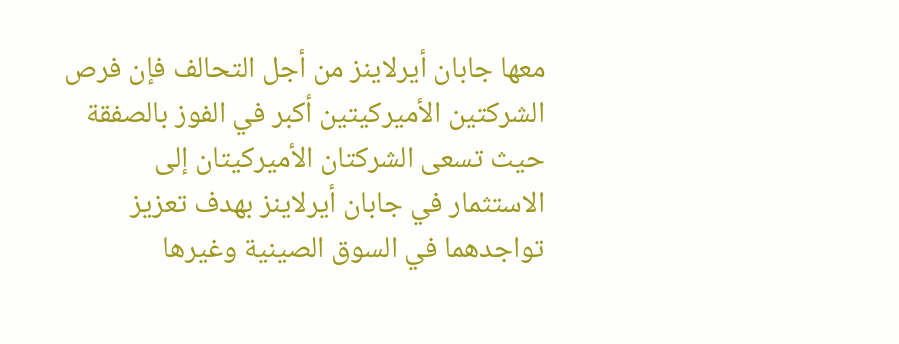معها جابان أيرلاينز من أجل التحالف فإن فرص الشركتين الأميركيتين أكبر في الفوز بالصفقة حيث تسعى الشركتان الأميركيتان إلى الاستثمار في جابان أيرلاينز بهدف تعزيز تواجدهما في السوق الصينية وغيرها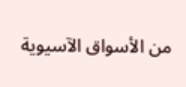من الأسواق الآسيوية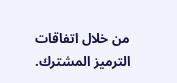من خلال اتفاقات الترميز المشترك.